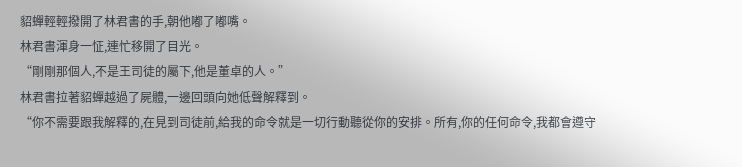貂蟬輕輕撥開了林君書的手,朝他嘟了嘟嘴。
林君書渾身一怔,連忙移開了目光。
“剛剛那個人,不是王司徒的屬下,他是董卓的人。”
林君書拉著貂蟬越過了屍體,一邊回頭向她低聲解釋到。
“你不需要跟我解釋的,在見到司徒前,給我的命令就是一切行動聽從你的安排。所有,你的任何命令,我都會遵守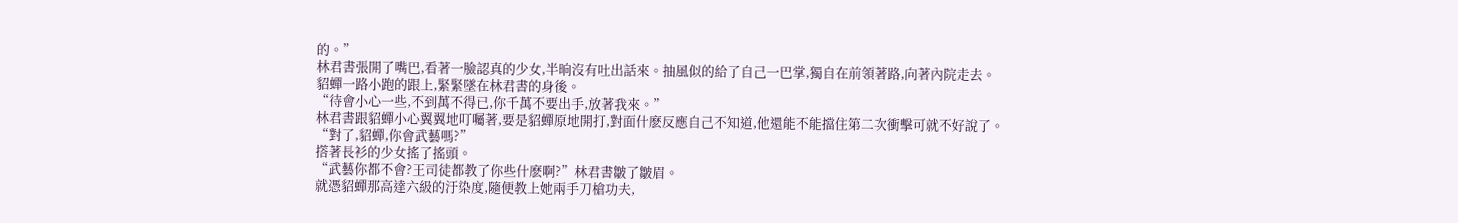的。”
林君書張開了嘴巴,看著一臉認真的少女,半晌沒有吐出話來。抽風似的給了自己一巴掌,獨自在前領著路,向著內院走去。
貂蟬一路小跑的跟上,緊緊墜在林君書的身後。
“待會小心一些,不到萬不得已,你千萬不要出手,放著我來。”
林君書跟貂蟬小心翼翼地叮囑著,要是貂蟬原地開打,對面什麽反應自己不知道,他還能不能擋住第二次衝擊可就不好說了。
“對了,貂蟬,你會武藝嗎?”
撘著長衫的少女搖了搖頭。
“武藝你都不會?王司徒都教了你些什麽啊?”林君書皺了皺眉。
就憑貂蟬那高達六級的汙染度,隨便教上她兩手刀槍功夫,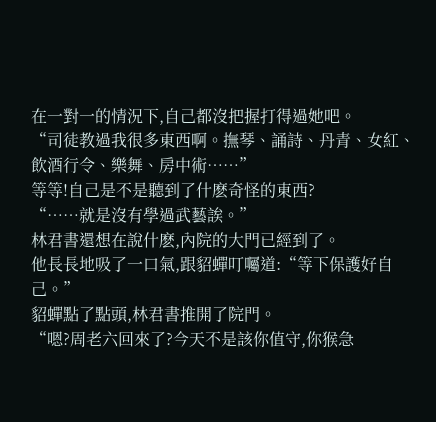在一對一的情況下,自己都沒把握打得過她吧。
“司徒教過我很多東西啊。撫琴、誦詩、丹青、女紅、飲酒行令、樂舞、房中術……”
等等!自己是不是聽到了什麽奇怪的東西?
“……就是沒有學過武藝誒。”
林君書還想在說什麽,內院的大門已經到了。
他長長地吸了一口氣,跟貂蟬叮囑道:“等下保護好自己。”
貂蟬點了點頭,林君書推開了院門。
“嗯?周老六回來了?今天不是該你值守,你猴急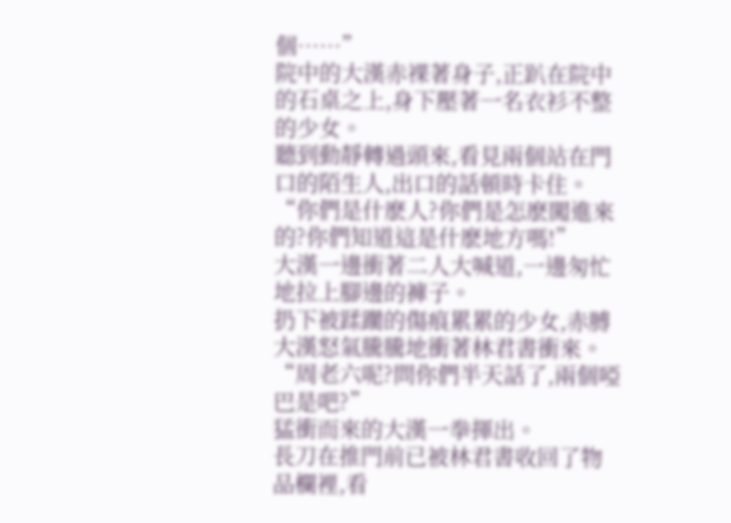個……”
院中的大漢赤裸著身子,正趴在院中的石桌之上,身下壓著一名衣衫不整的少女。
聽到動靜轉過頭來,看見兩個站在門口的陌生人,出口的話頓時卡住。
“你們是什麽人?你們是怎麽闖進來的?你們知道這是什麽地方嗎!”
大漢一邊衝著二人大喊道,一邊匆忙地拉上腳邊的褲子。
扔下被蹂躪的傷痕累累的少女,赤膊大漢怒氣騰騰地衝著林君書衝來。
“周老六呢?問你們半天話了,兩個啞巴是吧?”
猛衝而來的大漢一拳揮出。
長刀在推門前已被林君書收回了物品欄裡,看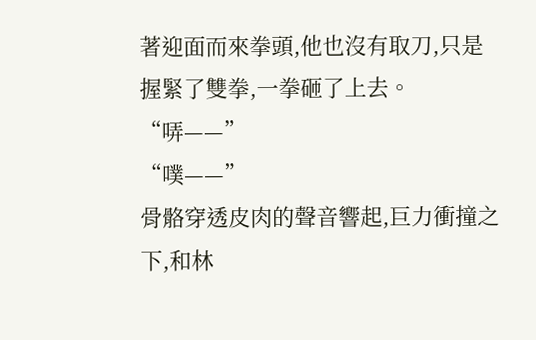著迎面而來拳頭,他也沒有取刀,只是握緊了雙拳,一拳砸了上去。
“哢——”
“噗——”
骨骼穿透皮肉的聲音響起,巨力衝撞之下,和林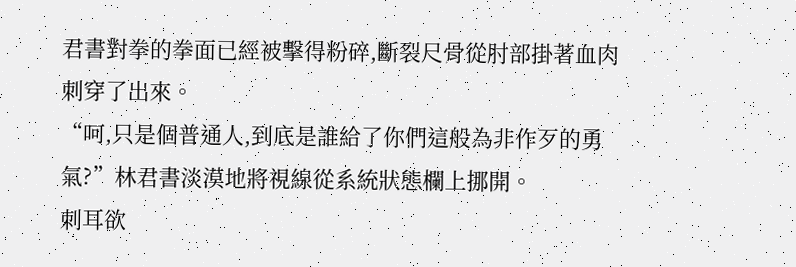君書對拳的拳面已經被擊得粉碎,斷裂尺骨從肘部掛著血肉刺穿了出來。
“呵,只是個普通人,到底是誰給了你們這般為非作歹的勇氣?”林君書淡漠地將視線從系統狀態欄上挪開。
刺耳欲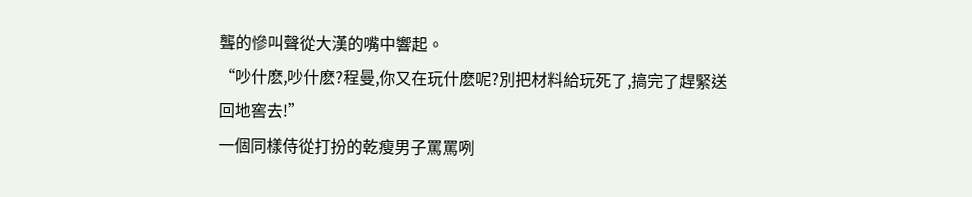聾的慘叫聲從大漢的嘴中響起。
“吵什麽,吵什麽?程曼,你又在玩什麽呢?別把材料給玩死了,搞完了趕緊送回地窖去!”
一個同樣侍從打扮的乾瘦男子罵罵咧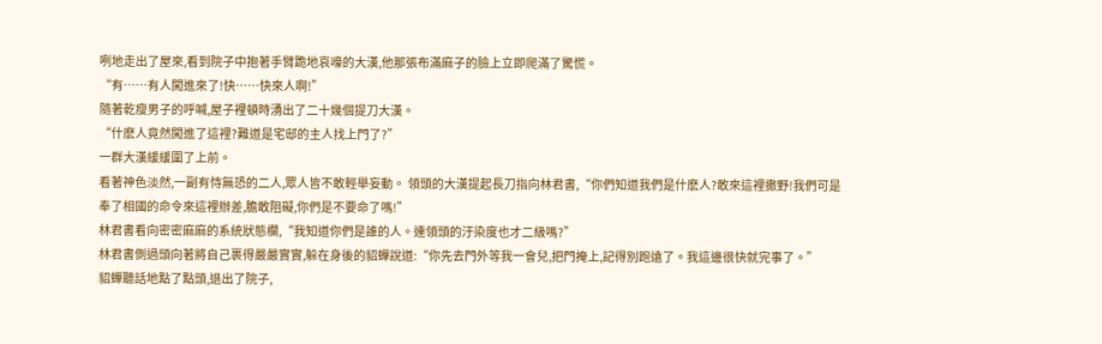咧地走出了屋來,看到院子中抱著手臂跪地哀嚎的大漢,他那張布滿麻子的臉上立即爬滿了驚慌。
“有……有人闖進來了!快……快來人啊!”
隨著乾瘦男子的呼喊,屋子裡頓時湧出了二十幾個提刀大漢。
“什麽人竟然闖進了這裡?難道是宅邸的主人找上門了?”
一群大漢緩緩圍了上前。
看著神色淡然,一副有恃無恐的二人,眾人皆不敢輕舉妄動。 領頭的大漢提起長刀指向林君書,“你們知道我們是什麽人?敢來這裡撒野!我們可是奉了相國的命令來這裡辦差,膽敢阻礙,你們是不要命了嗎!”
林君書看向密密麻麻的系統狀態欄,“我知道你們是誰的人。連領頭的汙染度也才二級嗎?”
林君書側過頭向著將自己裹得嚴嚴實實,躲在身後的貂蟬說道:“你先去門外等我一會兒,把門掩上,記得別跑遠了。我這邊很快就完事了。”
貂蟬聽話地點了點頭,退出了院子,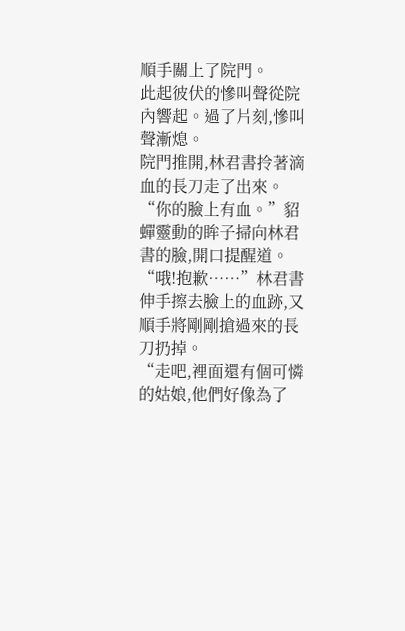順手關上了院門。
此起彼伏的慘叫聲從院內響起。過了片刻,慘叫聲漸熄。
院門推開,林君書拎著滴血的長刀走了出來。
“你的臉上有血。”貂蟬靈動的眸子掃向林君書的臉,開口提醒道。
“哦!抱歉……”林君書伸手擦去臉上的血跡,又順手將剛剛搶過來的長刀扔掉。
“走吧,裡面還有個可憐的姑娘,他們好像為了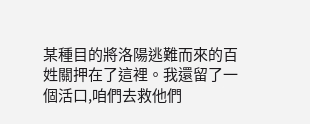某種目的將洛陽逃難而來的百姓關押在了這裡。我還留了一個活口,咱們去救他們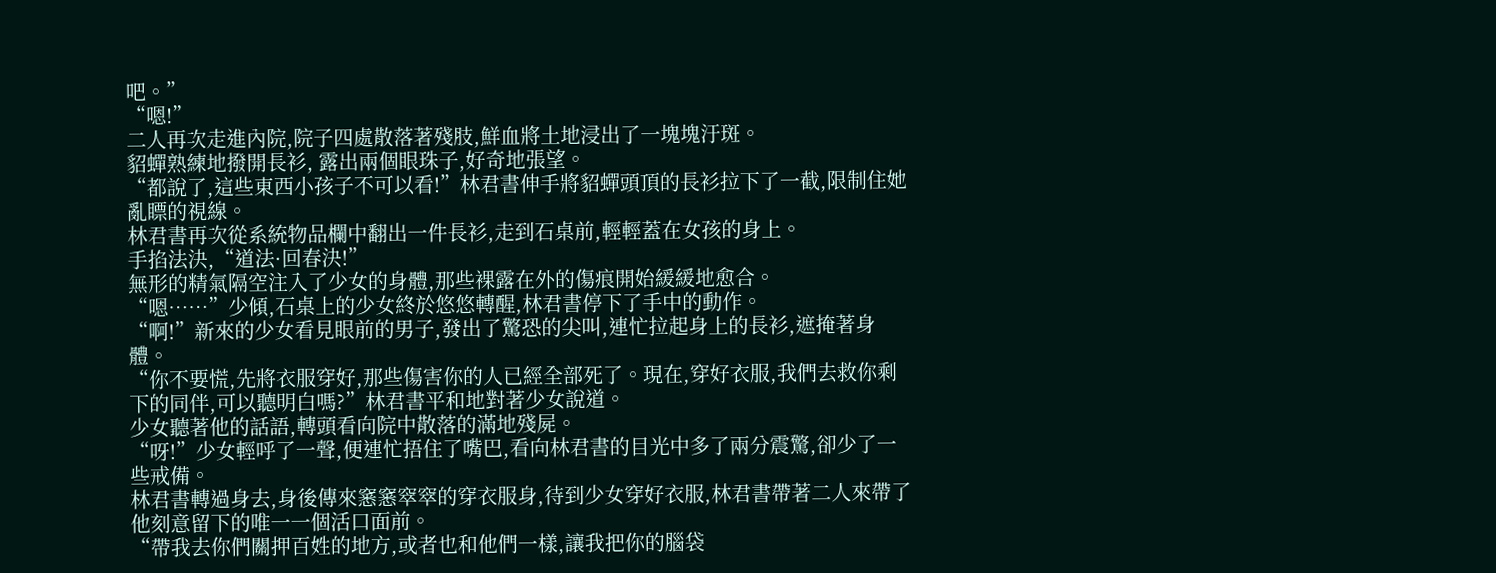吧。”
“嗯!”
二人再次走進內院,院子四處散落著殘肢,鮮血將土地浸出了一塊塊汙斑。
貂蟬熟練地撥開長衫, 露出兩個眼珠子,好奇地張望。
“都說了,這些東西小孩子不可以看!”林君書伸手將貂蟬頭頂的長衫拉下了一截,限制住她亂瞟的視線。
林君書再次從系統物品欄中翻出一件長衫,走到石桌前,輕輕蓋在女孩的身上。
手掐法決,“道法·回春決!”
無形的精氣隔空注入了少女的身體,那些裸露在外的傷痕開始緩緩地愈合。
“嗯……”少傾,石桌上的少女終於悠悠轉醒,林君書停下了手中的動作。
“啊!”新來的少女看見眼前的男子,發出了驚恐的尖叫,連忙拉起身上的長衫,遮掩著身體。
“你不要慌,先將衣服穿好,那些傷害你的人已經全部死了。現在,穿好衣服,我們去救你剩下的同伴,可以聽明白嗎?”林君書平和地對著少女說道。
少女聽著他的話語,轉頭看向院中散落的滿地殘屍。
“呀!”少女輕呼了一聲,便連忙捂住了嘴巴,看向林君書的目光中多了兩分震驚,卻少了一些戒備。
林君書轉過身去,身後傳來窸窸窣窣的穿衣服身,待到少女穿好衣服,林君書帶著二人來帶了他刻意留下的唯一一個活口面前。
“帶我去你們關押百姓的地方,或者也和他們一樣,讓我把你的腦袋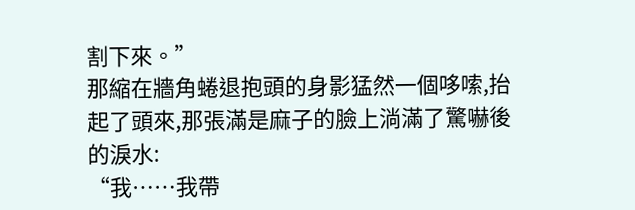割下來。”
那縮在牆角蜷退抱頭的身影猛然一個哆嗦,抬起了頭來,那張滿是麻子的臉上淌滿了驚嚇後的淚水:
“我……我帶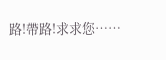路!帶路!求求您……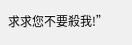求求您不要殺我!”